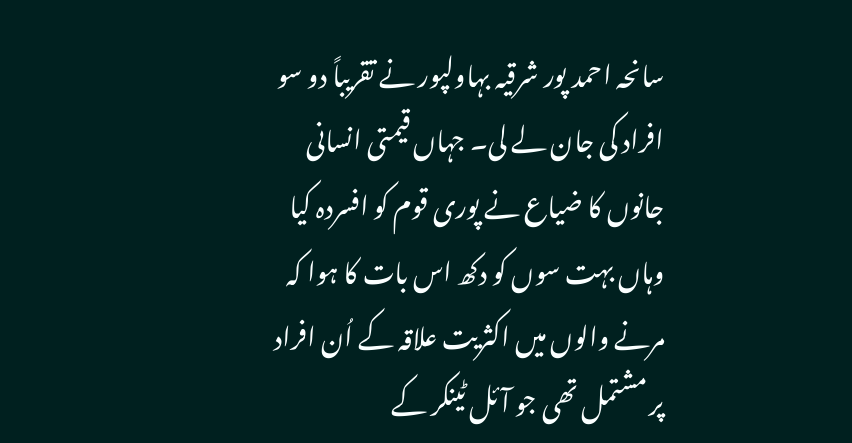سانحہ احمد پور شرقیہ بہاولپور نے تقریباً دو سو افراد کی جان لے لی۔ جہاں قیمتی انسانی جانوں کا ضیاع نے پوری قوم کو افسردہ کیا وہاں بہت سوں کو دکھ اس بات کا ہوا کہ مرنے والوں میں اکثریت علاقہ کے اُن افراد پر مشتمل تھی جو آئل ٹینکر کے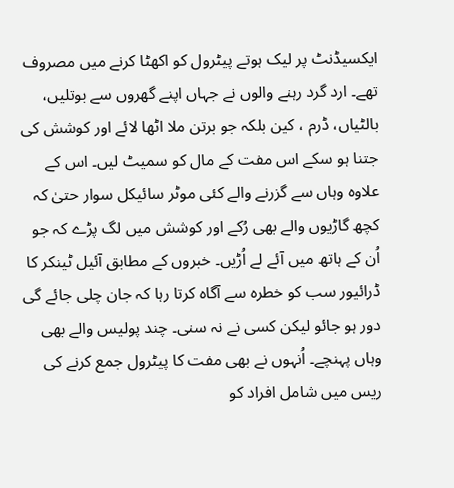ایکسیڈنٹ پر لیک ہوتے پیٹرول کو اکھٹا کرنے میں مصروف تھے۔ ارد گرد رہنے والوں نے جہاں اپنے گھروں سے بوتلیں، بالٹیاں، ڈرم ، کین بلکہ جو برتن ملا اٹھا لائے اور کوشش کی جتنا ہو سکے اس مفت کے مال کو سمیٹ لیں۔ اس کے علاوہ وہاں سے گزرنے والے کئی موٹر سائیکل سوار حتیٰ کہ کچھ گاڑیوں والے بھی رُکے اور کوشش میں لگ پڑے کہ جو اُن کے ہاتھ میں آئے لے اُڑیں۔ خبروں کے مطابق آئیل ٹینکر کا ڈرائیور سب کو خطرہ سے آگاہ کرتا رہا کہ جان چلی جائے گی دور ہو جائو لیکن کسی نے نہ سنی۔ چند پولیس والے بھی وہاں پہنچے۔ اُنہوں نے بھی مفت کا پیٹرول جمع کرنے کی ریس میں شامل افراد کو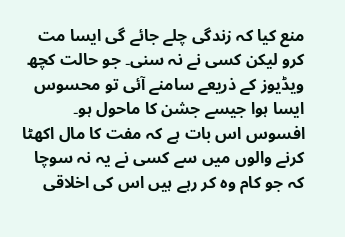منع کیا کہ زندگی چلے جائے گی ایسا مت کرو لیکن کسی نے نہ سنی۔ جو حالت کچھ ویڈیوز کے ذریعے سامنے آئی تو محسوس ایسا ہوا جیسے جشن کا ماحول ہو۔ افسوس اس بات ہے کہ مفت کا مال اکھٹا کرنے والوں میں سے کسی نے یہ نہ سوچا کہ جو کام وہ کر رہے ہیں اس کی اخلاقی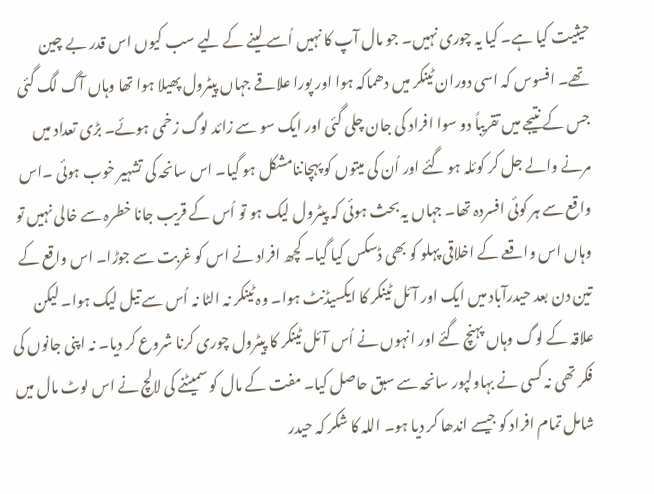حیثیت کیا ہے۔ کیا یہ چوری نہیں۔ جو مال آپ کا نہیں اُسے لینے کے لیے سب کیوں اس قدر بے چین تھے۔ افسوس کہ اسی دوران ٹینکر میں دھماکہ ہوا اور پورا علاقے جہاں پیٹرول پھیلا ہوا تھا وہاں آگ لگ گئی جس کے نتیجے میں تقریباً دو سوا افراد کی جان چلی گئی اور ایک سو سے زائد لوگ زخمی ہوئے۔ بڑی تعداد میں مرنے والے جل کر کوئلہ ہو گئے اور اُن کی میتوں کو پہچاننامشکل ہو گیا۔ اس سانحہ کی تشہیر خوب ہوئی ۔اس واقع سے ہر کوئی افسردہ تھا۔ جہاں یہ بحث ہوئی کہ پیٹرول لیک ہو تو اُس کے قریب جانا خطرہ سے خالی نہیں تو وہاں اس واقعے کے اخلاقی پہلو کو بھی ڈسکس کیا گیا۔ کچھ افراد نے اس کو غربت سے جوڑا۔ اس واقع کے تین دن بعد حیدرآباد میں ایک اور آئل ٹینکر کا ایکسیڈنٹ ہوا۔ وہ ٹینکر نہ الٹا نہ اُس سے تیل لیک ہوا۔ لیکن علاقہ کے لوگ وہاں پہنچ گئے اور انہوں نے اُس آئل ٹینکر کا پیٹرول چوری کرنا شروع کر دیا۔ نہ اپنی جانوں کی فکر تھی نہ کسی نے بہاولپور سانحہ سے سبق حاصل کیا۔ مفت کے مال کو سمیٹنے کی لالچ نے اس لوٹ مال میں شامل تمام افراد کو جیسے اندھا کر دیا ہو۔ اللہ کا شکر کہ حیدر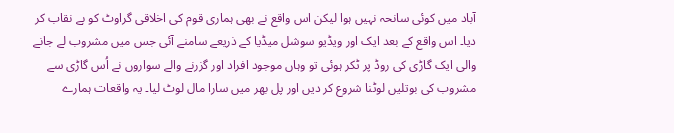آباد میں کوئی سانحہ نہیں ہوا لیکن اس واقع نے بھی ہماری قوم کی اخلاقی گراوٹ کو بے نقاب کر دیا۔ اس واقع کے بعد ایک اور ویڈیو سوشل میڈیا کے ذریعے سامنے آئی جس میں مشروب لے جانے والی ایک گاڑی کی روڈ پر ٹکر ہوئی تو وہاں موجود افراد اور گزرنے والے سواروں نے اُس گاڑی سے مشروب کی بوتلیں لوٹنا شروع کر دیں اور پل بھر میں سارا مال لوٹ لیا۔ یہ واقعات ہمارے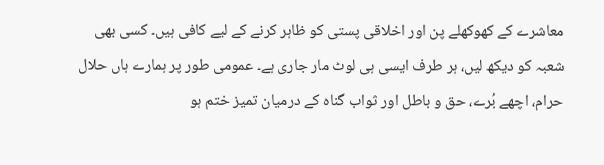معاشرے کے کھوکھلے پن اور اخلاقی پستی کو ظاہر کرنے کے لیے کافی ہیں۔ کسی بھی شعبہ کو دیکھ لیں، ہر طرف ایسی ہی لوٹ مار جاری ہے۔ عمومی طور پر ہمارے ہاں حلال حرام، اچھے بُرے، حق و باطل اور ثواب گناہ کے درمیان تمیز ختم ہو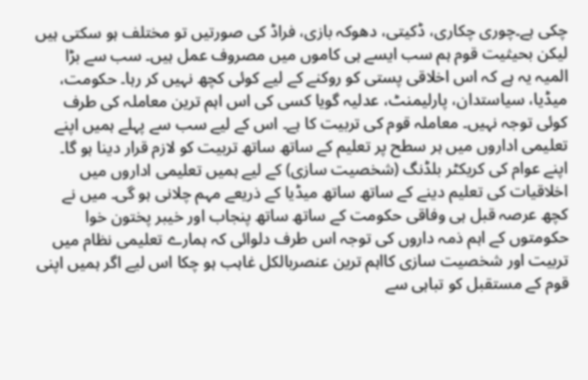چکی ہے۔چوری چکاری، ڈکیتی، دھوکہ بازی، فراڈ کی صورتیں تو مختلف ہو سکتی ہیں لیکن بحیثیت قوم ہم سب ایسے ہی کاموں میں مصروف عمل ہیں۔ سب سے بڑا المیہ یہ ہے کہ اس اخلاقی پستی کو روکنے کے لیے کوئی کچھ نہیں کر رہا۔ حکومت، میڈیا، سیاستدان، پارلیمنٹ، عدلیہ گویا کسی کی اس اہم ترین معاملہ کی طرف کوئی توجہ نہیں۔ معاملہ قوم کی تربیت کا ہے۔ اس کے لیے سب سے پہلے ہمیں اپنے تعلیمی اداروں میں ہر سطح پر تعلیم کے ساتھ ساتھ تربیت کو لازم قرار دینا ہو گا۔ اپنے عوام کی کریکٹر بلڈنگ (شخصیت سازی) کے لیے ہمیں تعلیمی اداروں میں اخلاقیات کی تعلیم دینے کے ساتھ ساتھ میڈیا کے ذریعے مہم چلانی ہو گی۔ میں نے کچھ عرصہ قبل ہی وفاقی حکومت کے ساتھ ساتھ پنجاب اور خیبر پختون خوا حکومتوں کے اہم ذمہ داروں کی توجہ اس طرف دلوائی کہ ہمارے تعلیمی نظام میں تربیت اور شخصیت سازی کااہم ترین عنصربالکل غاہب ہو چکا اس لیے اگر ہمیں اپنی قوم کے مستقبل کو تباہی سے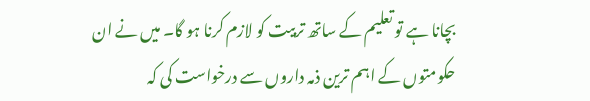بچانا ہے تو تعلیم کے ساتھ تربیت کو لازم کرنا ہو گا۔ میں نے ان حکومتوں کے اہم ترین ذمہ داروں سے درخواست کی کہ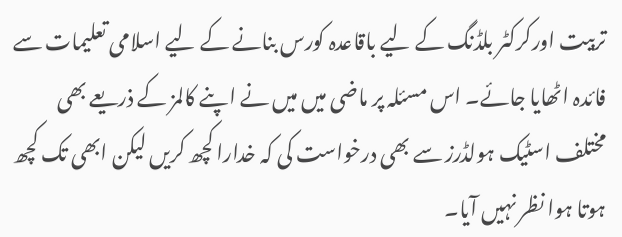تربیت اورکرکٹر بلڈنگ کے لیے باقاعدہ کورس بنانے کے لیے اسلامی تعلیمات سے فائدہ اٹھایا جائے۔ اس مسئلہ پر ماضی میں میں نے اپنے کالمز کے ذریعے بھی مختلف اسٹیک ہولڈرز سے بھی درخواست کی کہ خدارا کچھ کریں لیکن ابھی تک کچھ ہوتا ہوا نظر نہیں آیا۔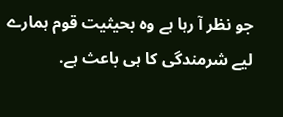جو نظر آ رہا ہے وہ بحیثیت قوم ہمارے لیے شرمندگی کا ہی باعث ہے.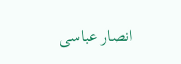انصار عباسی